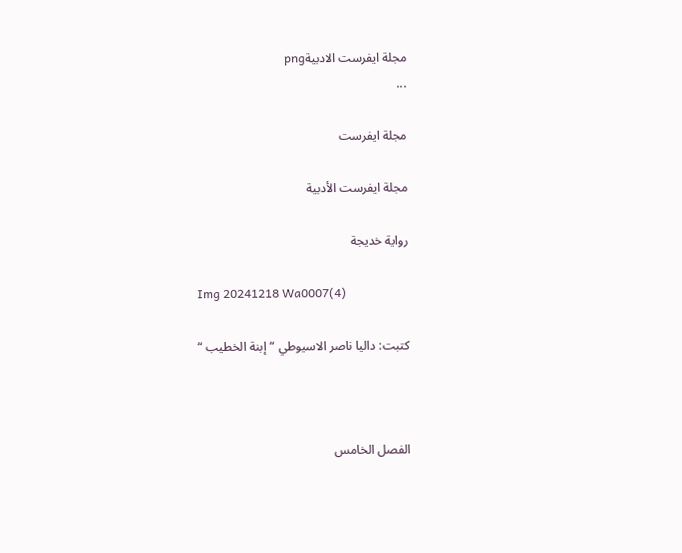مجلة ايفرست الادبيةpng
...

مجلة ايفرست

مجلة ايفرست الأدبية

رواية خديجة

Img 20241218 Wa0007(4)

كتبت: داليا ناصر الاسيوطي “إبنة الخطيب “



الفصل الخامس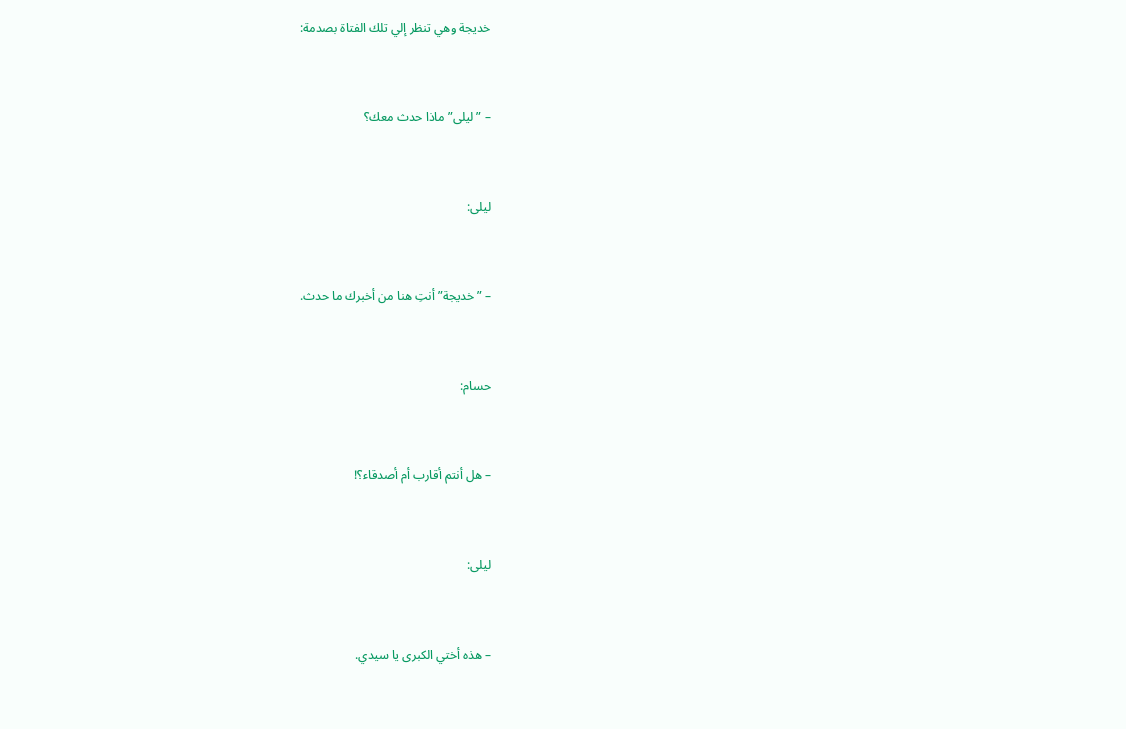خديجة وهي تنظر إلي تلك الفتاة بصدمة:



– ” ليلى” ماذا حدث معك؟



ليلى:



– ” خديجة” أنتِ هنا من أخبرك ما حدث.



حسام:



– هل أنتم أقارب أم أصدقاء؟!



ليلى:



– هذه أختي الكبرى يا سيدي.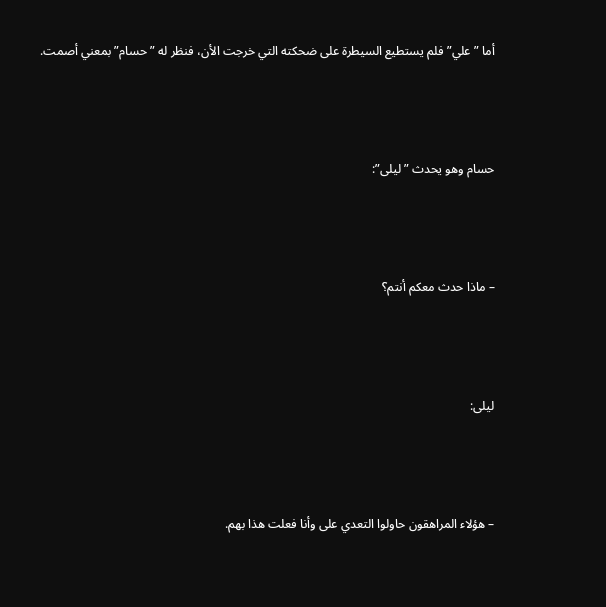أما ” علي” فلم يستطيع السيطرة على ضحكته التي خرجت الأن، فنظر له ” حسام” بمعني أصمت.



حسام وهو يحدث ” ليلى”:



– ماذا حدث معكم أنتم؟



ليلى:



– هؤلاء المراهقون حاولوا التعدي على وأنا فعلت هذا بهم.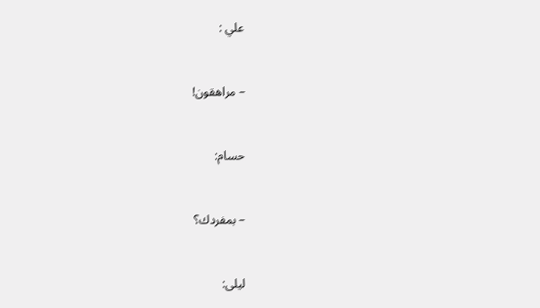علي :



– مراهقون!



حسام:



– بمفردك؟



ليلى: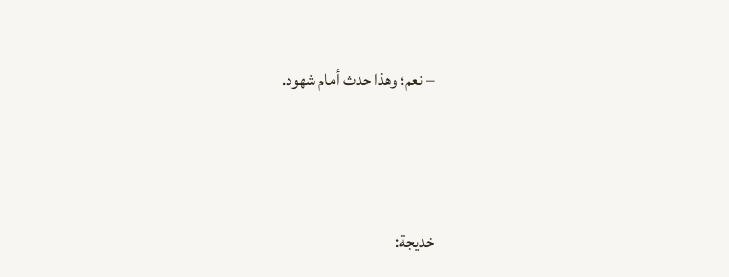– نعم؛ وهذا حدث أمام شهود.



خديجة: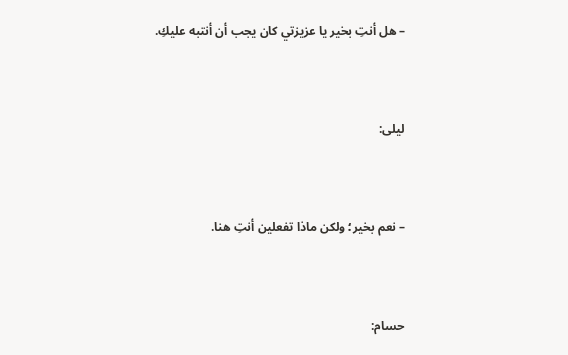– هل أنتِ بخير يا عزيزتي كان يجب أن أنتبه عليكِ.



ليلى:



– نعم بخير؛ ولكن ماذا تفعلين أنتِ هنا.



حسام: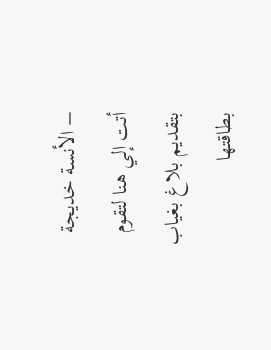– الأنسة خديجة أتت إلي هنا لتقوم بتقديم بلاغ بغياب بطاقتها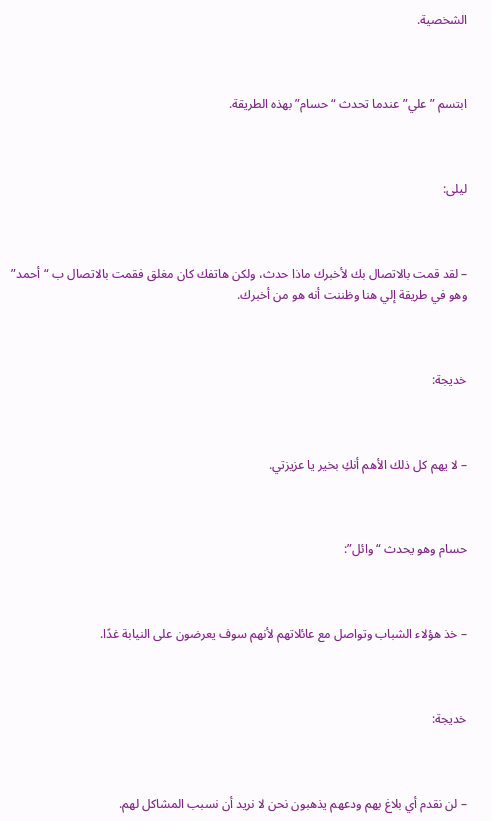الشخصية.



ابتسم ” علي” عندما تحدث “حسام” بهذه الطريقة.



ليلى:



– لقد قمت بالاتصال بك لأخبرك ماذا حدث، ولكن هاتفك كان مغلق فقمت بالاتصال ب “أحمد” وهو في طريقة إلي هنا وظننت أنه هو من أخبرك.



خديجة:



– لا يهم كل ذلك الأهم أنكِ بخير يا عزيزتي.



حسام وهو يحدث “وائل”:



– خذ هؤلاء الشباب وتواصل مع عائلاتهم لأنهم سوف يعرضون على النيابة غدًا.



خديجة:



– لن نقدم أي بلاغ بهم ودعهم يذهبون نحن لا نريد أن نسبب المشاكل لهم.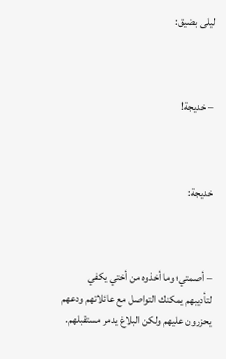ليلى بضيق:



– خديجة!



خديجة:



– أصمتي؛ وما أخذوه من أختي يكفي لتأديبهم يمكنك التواصل مع عائلاتهم ودعهم يحزرون عليهم ولكن البلاغ يدمر مستقبلهم.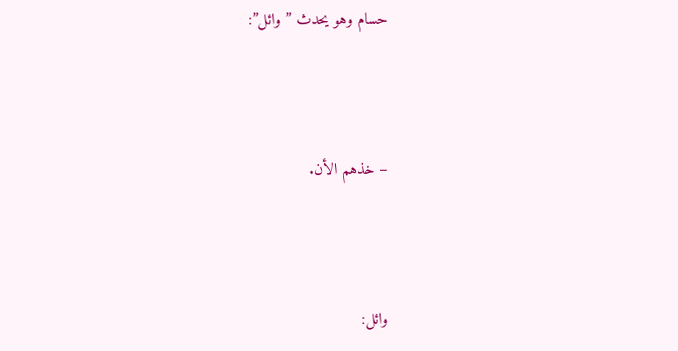حسام وهو يحدث ” وائل”:



– خذهم الأن.



وائل: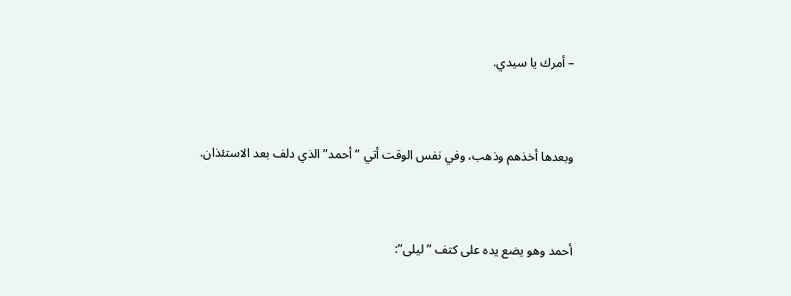– أمرك يا سيدي.



وبعدها أخذهم وذهب، وفي نفس الوقت أتي ” أحمد” الذي دلف بعد الاستئذان.



أحمد وهو يضع يده على كتف ” ليلى”: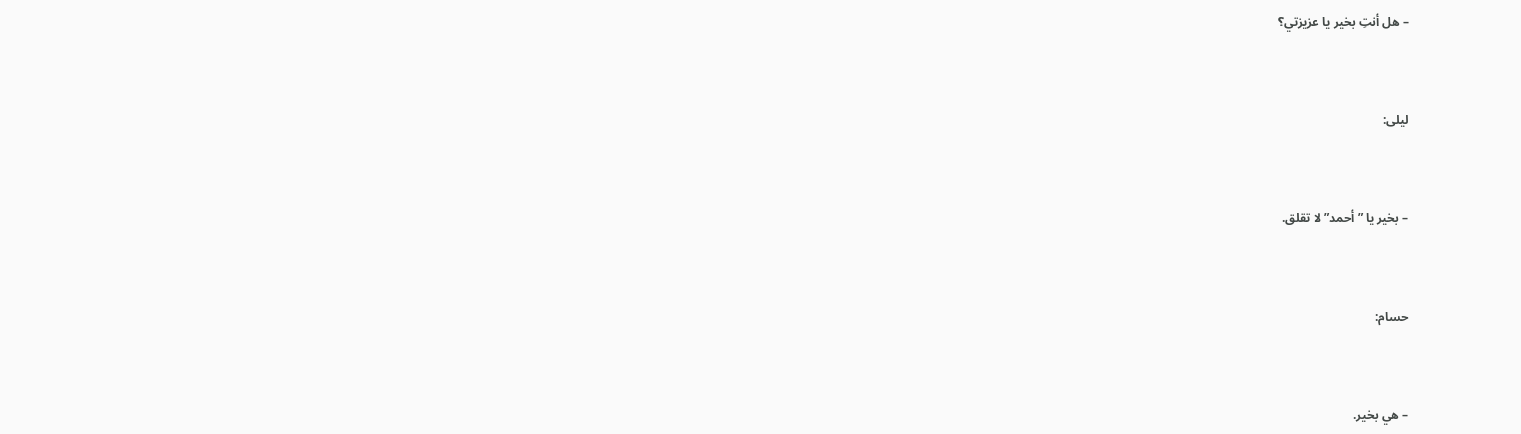– هل أنتِ بخير يا عزيزتي؟



ليلى:



– بخير يا ” أحمد” لا تقلق.



حسام:



– هي بخير.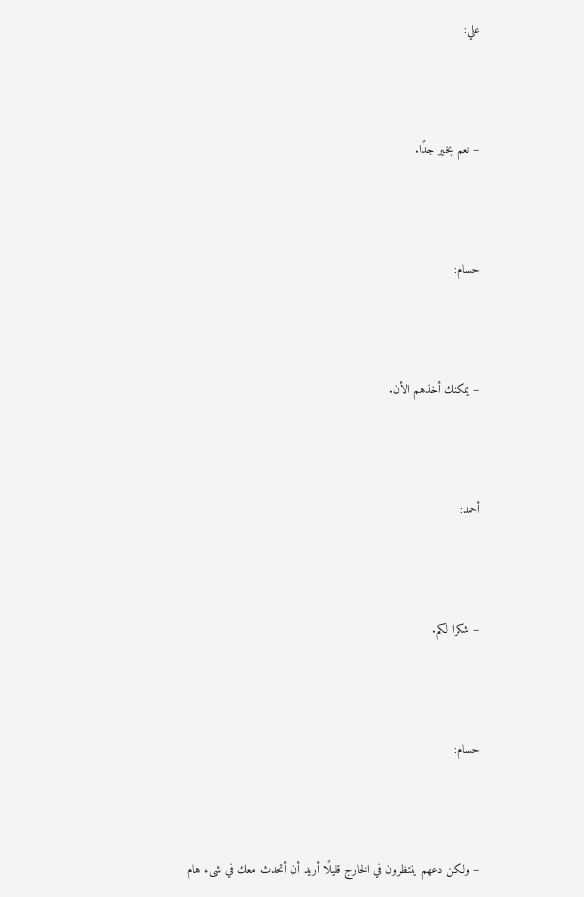علي:



– نعم بخير جدًا.



حسام:



– يمكنك أخذهم الأن.



أحمد:



– شكرا لكم.



حسام:



– ولكن دعهم ينتظرون في الخارج قليلًا أريد أن أتحدث معك في شىء هام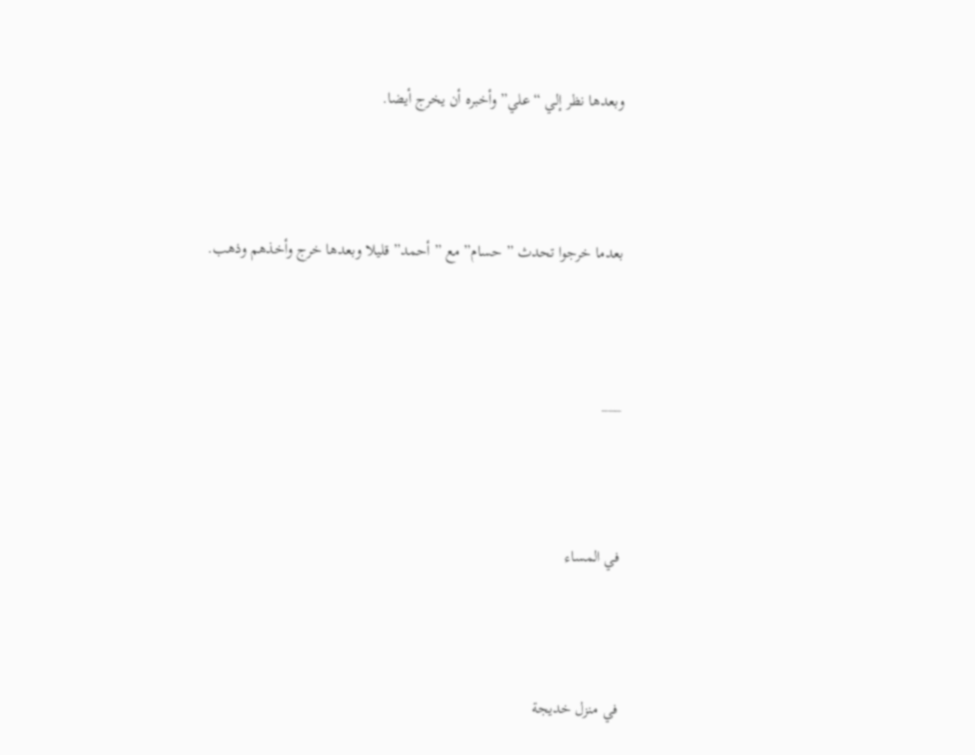وبعدها نظر إلي “علي” وأخبره أن يخرج أيضا.



بعدما خرجوا تحدث ” حسام” مع ” أحمد” قليلا وبعدها خرج وأخذهم وذهب.



___



في المساء



في منزل خديجة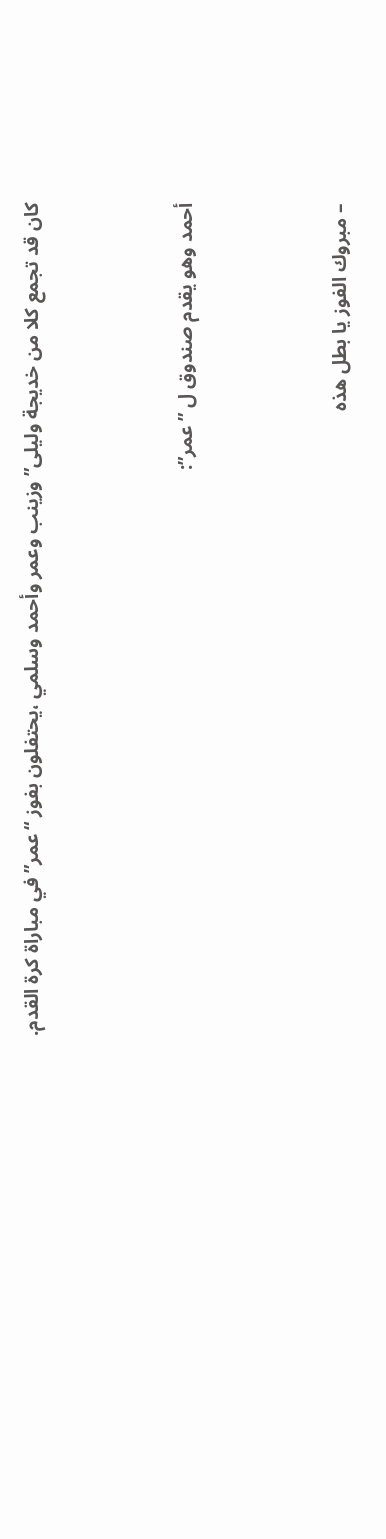كان قد تجمع كلا من خديجة وليلى” وزينب وعمر وأحمد وسلمي ،يحتفلون بفوز “عمر” في مباراة كرة القدم.



أحمد وهو يقدم صندوق ل ” عمر”:



– مبروك الفوز يا بطل هذه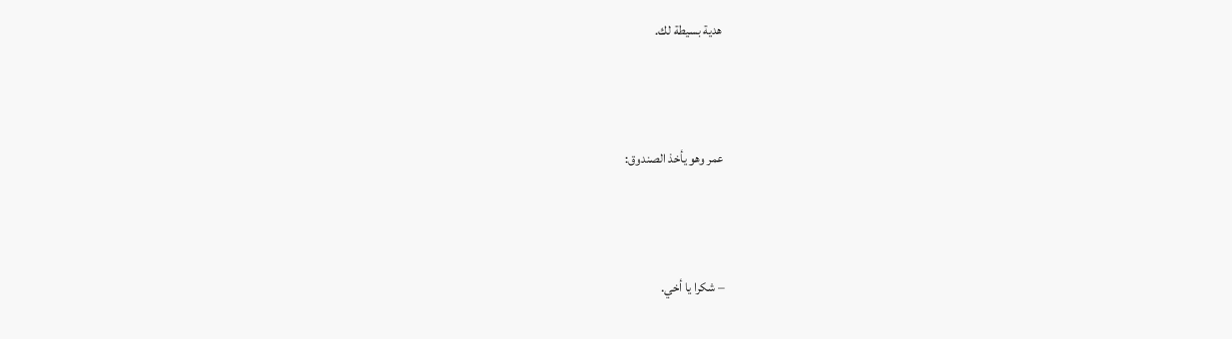هدية بسيطة لك.



عمر وهو يأخذ الصندوق:



– شكرا يا أخي.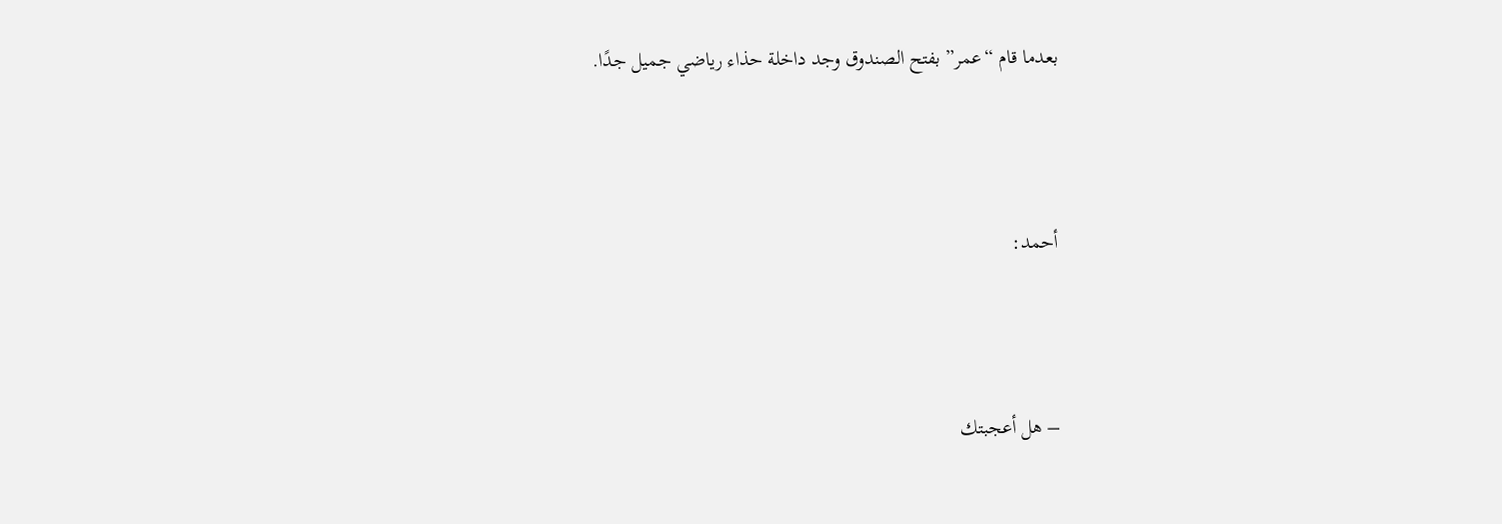بعدما قام “عمر” بفتح الصندوق وجد داخلة حذاء رياضي جميل جدًا.



أحمد:



– هل أعجبتك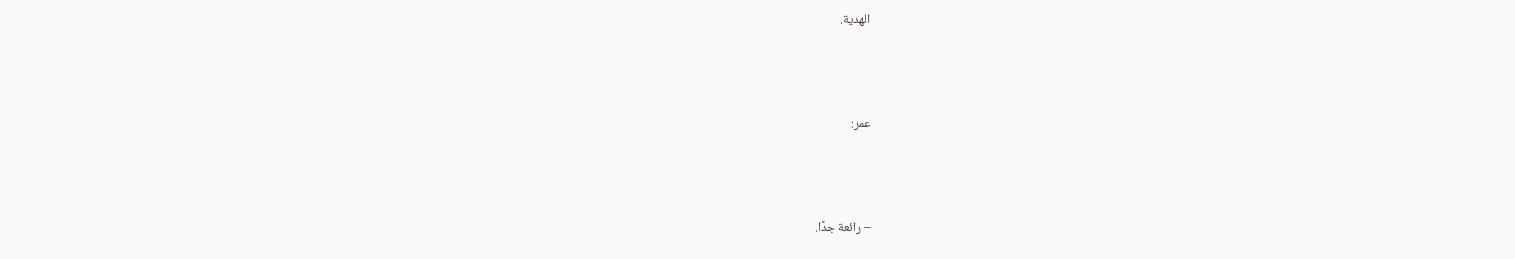الهدية.



عمر:



– رائعة جدًا.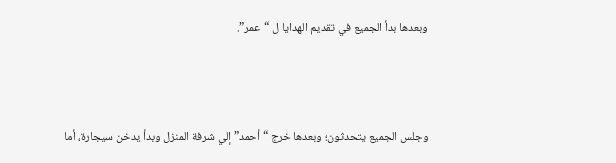وبعدها بدأ الجميع في تقديم الهدايا ل “عمر”.



وجلس الجميع يتحدثون؛ وبعدها خرج “أحمد” إلي شرفة المنزل وبدأ يدخن سيجارة، أما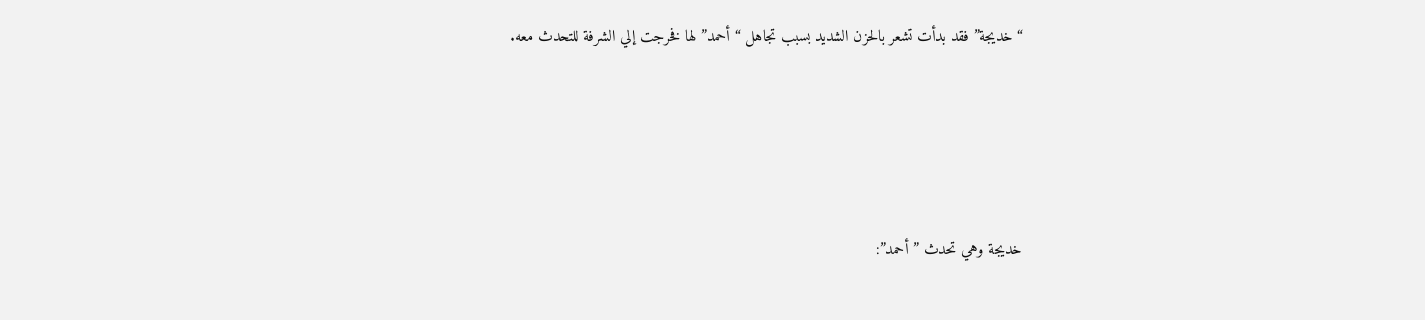“خديجة” فقد بدأت تشعر بالحزن الشديد بسبب تجاهل “أحمد” لها فخرجت إلي الشرفة للتحدث معه.





خديجة وهي تحدث ” أحمد”: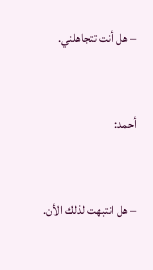– هل أنت تتجاهلني.



أحمد:



– هل انتبهت لذلك الأن.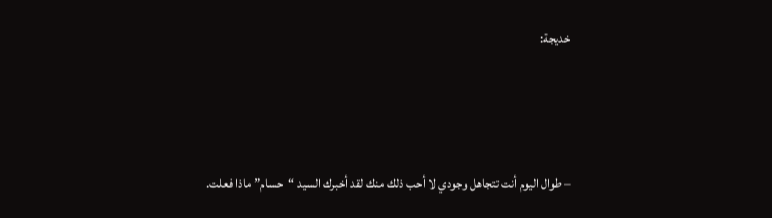خديجة:



– طوال اليوم أنت تتجاهل وجودي لا أحب ذلك منك لقد أخبرك السيد “حسام” ماذا فعلت.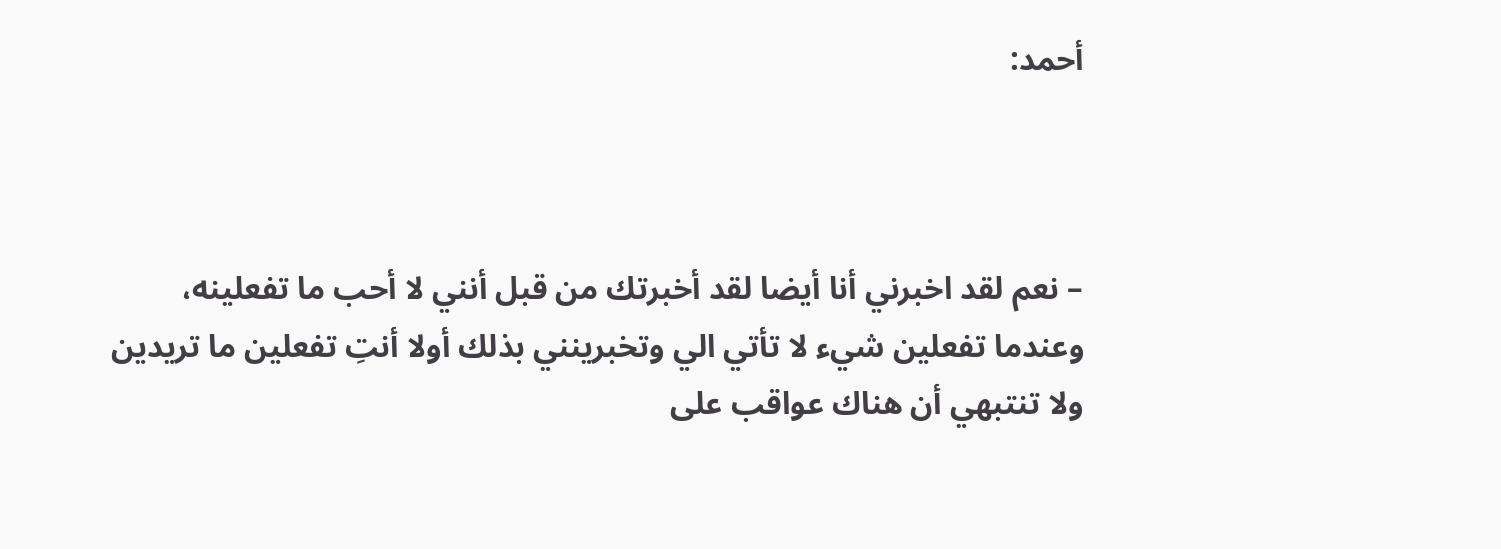أحمد:



– نعم لقد اخبرني أنا أيضا لقد أخبرتك من قبل أنني لا أحب ما تفعلينه، وعندما تفعلين شيء لا تأتي الي وتخبرينني بذلك أولا أنتِ تفعلين ما تريدين ولا تنتبهي أن هناك عواقب على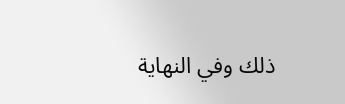ذلك وفي النهاية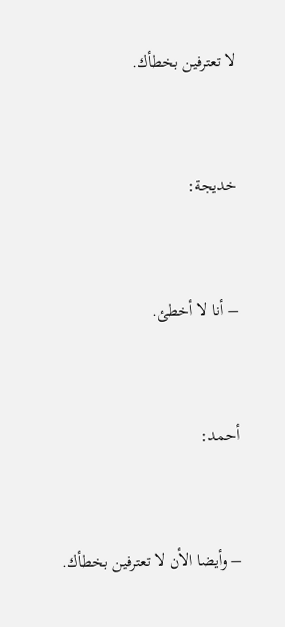لا تعترفين بخطأك.



خديجة:



– أنا لا أخطئ.



أحمد:



– وأيضا الأن لا تعترفين بخطأك.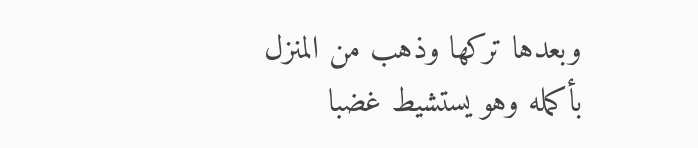وبعدها تركها وذهب من المنزل بأكمله وهو يستشيط غضبا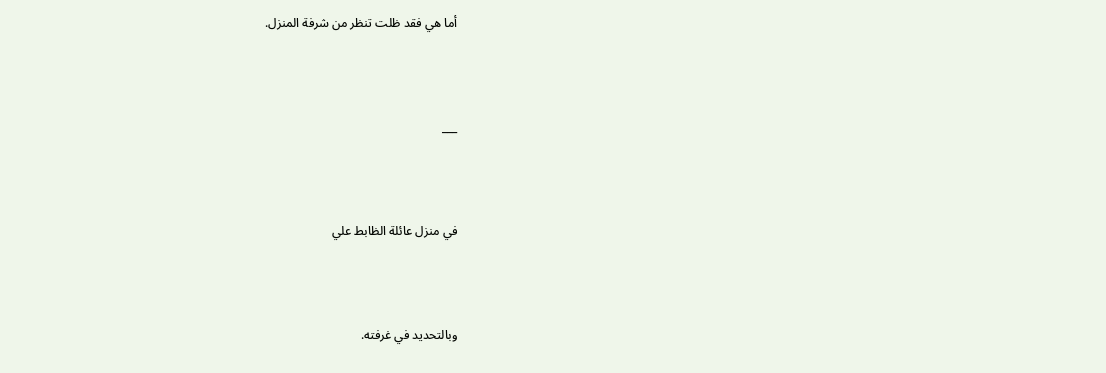أما هي فقد ظلت تنظر من شرفة المنزل.



___



في منزل عائلة الظابط علي



وبالتحديد في غرفته.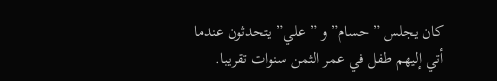كان يجلس ” حسام” و ” علي” يتحدثون عندما أتي إليهم طفل في عمر الثمن سنوات تقريبا.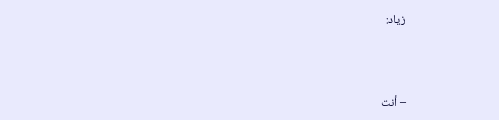زياد:



– أنت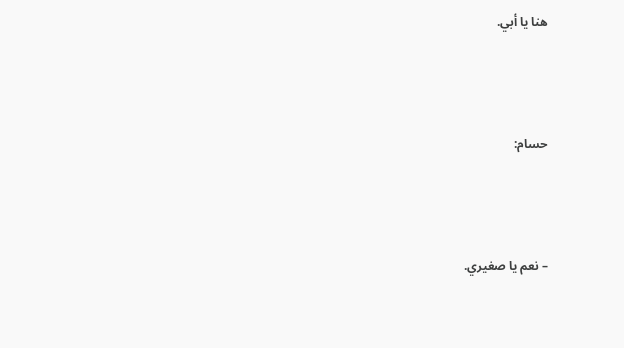هنا يا أبي.



حسام:



– نعم يا صغيري.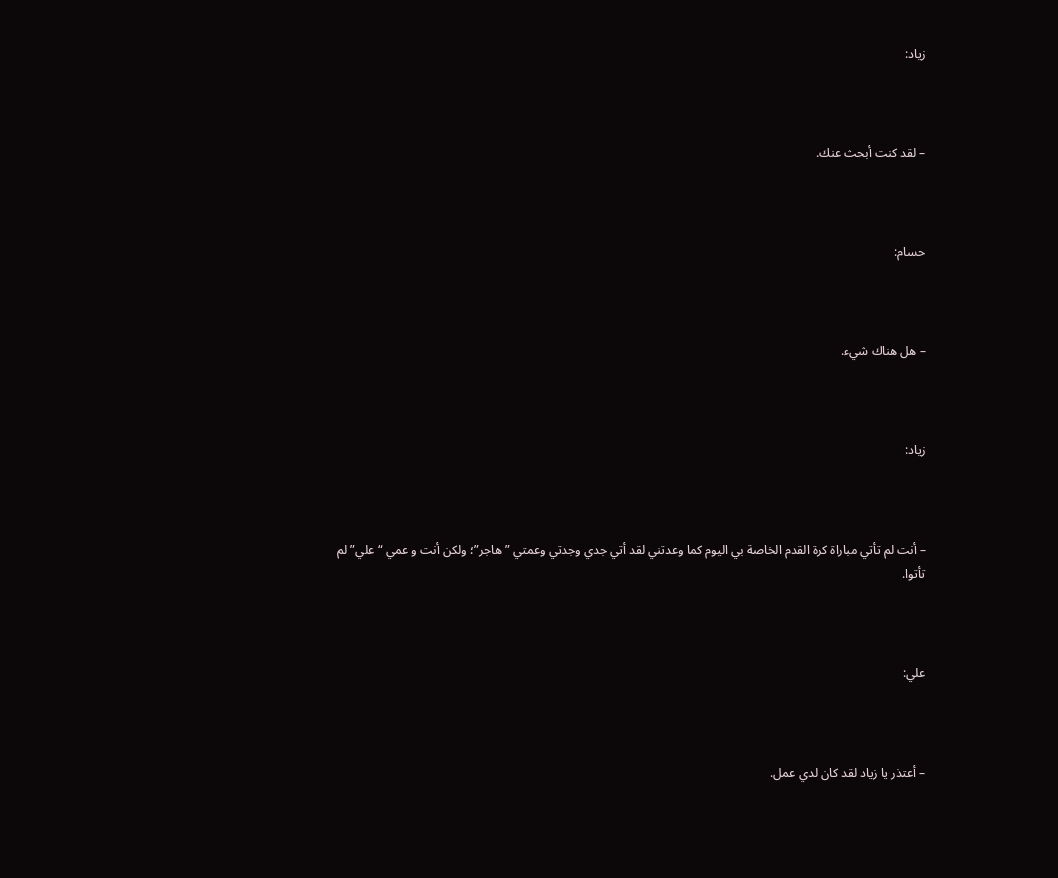زياد:



– لقد كنت أبحث عنك.



حسام:



– هل هناك شيء.



زياد:



– أنت لم تأتي مباراة كرة القدم الخاصة بي اليوم كما وعدتني لقد أتي جدي وجدتي وعمتي ” هاجر”؛ ولكن أنت و عمي “علي” لم تأتوا.



علي:



– أعتذر يا زياد لقد كان لدي عمل.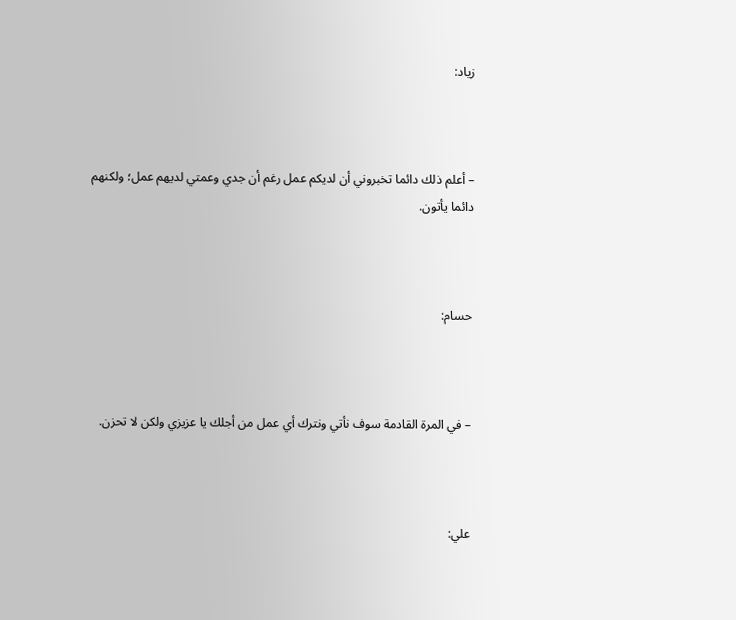زياد:



– أعلم ذلك دائما تخبروني أن لديكم عمل رغم أن جدي وعمتي لديهم عمل؛ ولكنهم دائما يأتون.



حسام:



– في المرة القادمة سوف نأتي ونترك أي عمل من أجلك يا عزيزي ولكن لا تحزن.



علي: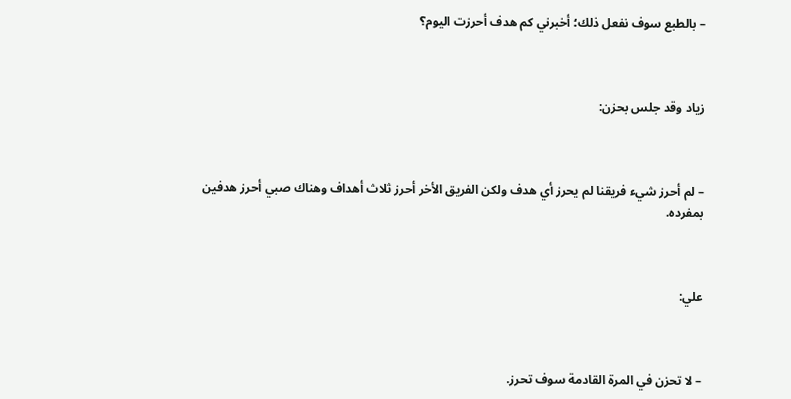– بالطبع سوف نفعل ذلك؛ أخبرني كم هدف أحرزت اليوم؟



زياد وقد جلس بحزن:



– لم أحرز شيء فريقنا لم يحرز أي هدف ولكن الفريق الأخر أحرز ثلاث أهداف وهناك صبي أحرز هدفين بمفرده.



علي:



– لا تحزن في المرة القادمة سوف تحرز.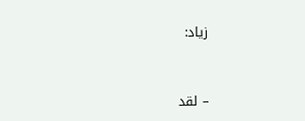زياد:



– لقد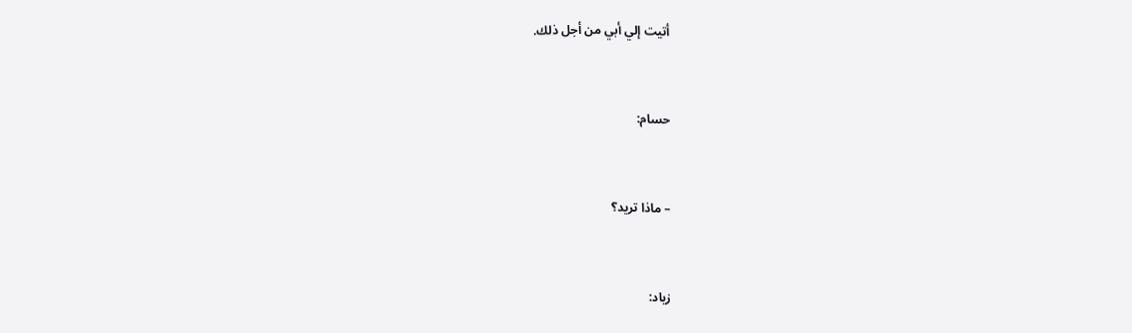أتيت إلي أبي من أجل ذلك.



حسام:



– ماذا تريد؟



زياد: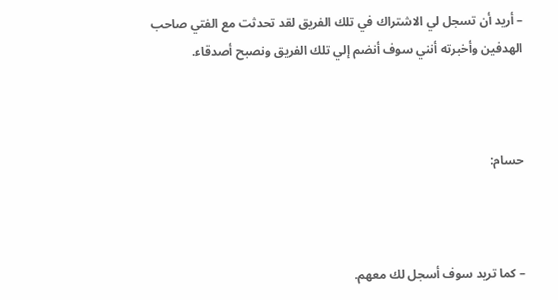– أريد أن تسجل لي الاشتراك في تلك الفريق لقد تحدثت مع الفتي صاحب الهدفين وأخبرته أنني سوف أنضم إلي تلك الفريق ونصبح أصدقاء.



حسام:



– كما تريد سوف أسجل لك معهم.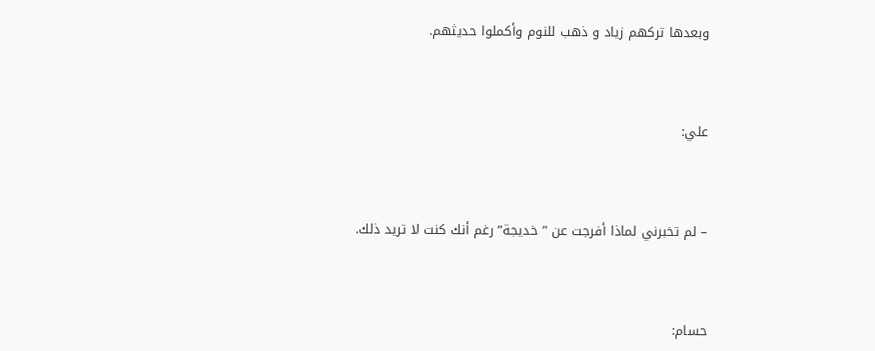وبعدها تركهم زياد و ذهب للنوم وأكملوا حديثهم.



علي:



– لم تخبرني لماذا أفرجت عن ” خديجة” رغم أنك كنت لا تريد ذلك.



حسام: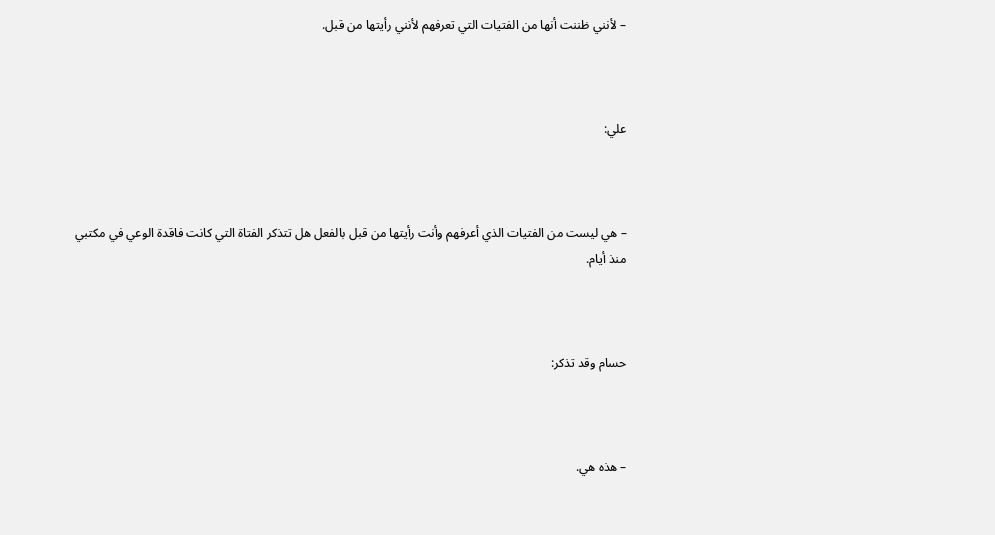– لأنني ظننت أنها من الفتيات التي تعرفهم لأنني رأيتها من قبل.



علي:



– هي ليست من الفتيات الذي أعرفهم وأنت رأيتها من قبل بالفعل هل تتذكر الفتاة التي كانت فاقدة الوعي في مكتبي منذ أيام.



حسام وقد تذكر:



– هذه هي.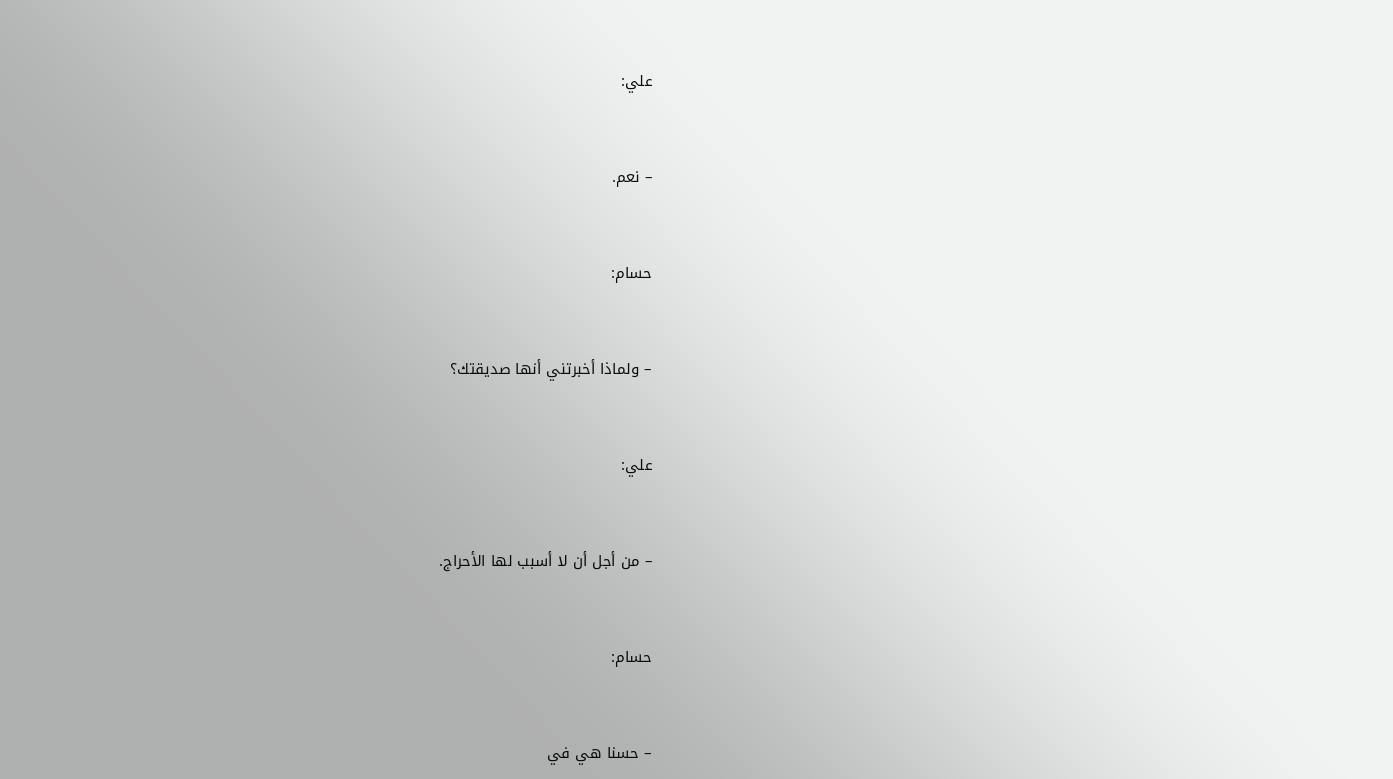علي:



– نعم.



حسام:



– ولماذا أخبرتني أنها صديقتك؟



علي:



– من أجل أن لا أسبب لها الأحراج.



حسام:



– حسنا هي في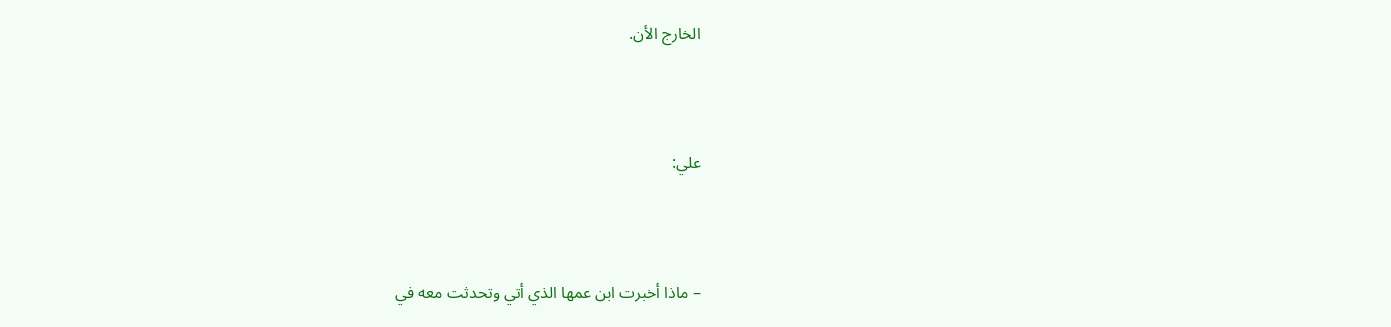الخارج الأن.



علي:



– ماذا أخبرت ابن عمها الذي أتي وتحدثت معه في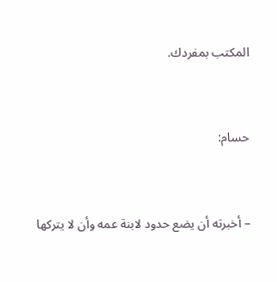المكتب بمفردك.



حسام:



– أخبرته أن يضع حدود لابنة عمه وأن لا يتركها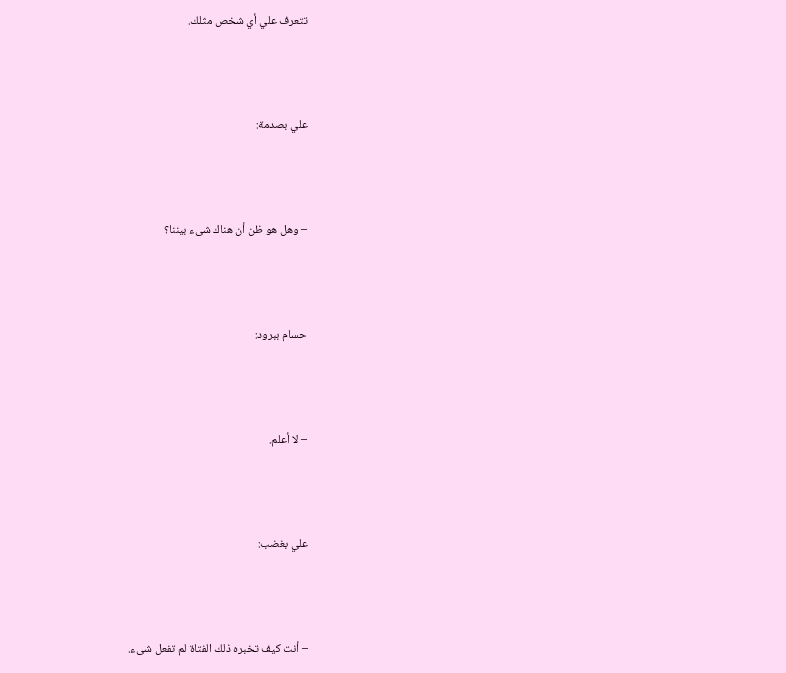تتعرف علي أي شخص مثلك.



علي بصدمة:



– وهل هو ظن أن هناك شىء بيننا؟



حسام ببرود:



– لا أعلم.



علي بغضب:



– أنت كيف تخبره ذلك الفتاة لم تفعل شىء.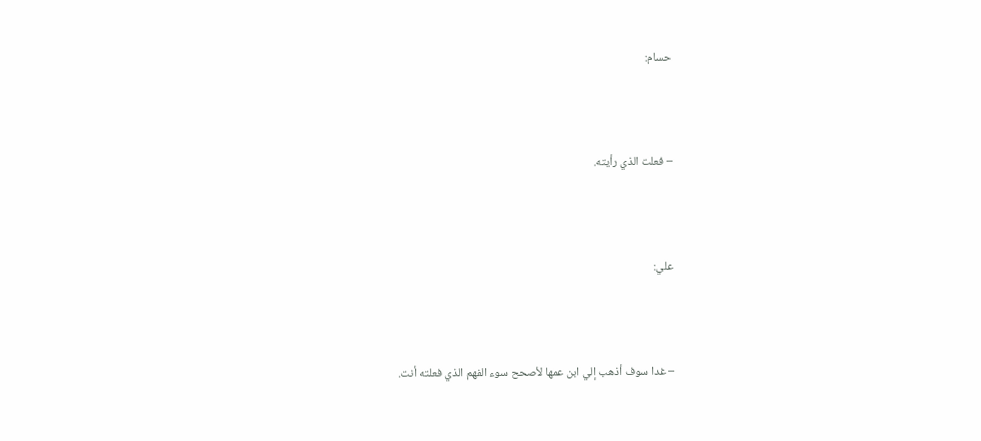حسام:



– فعلت الذي رأيته.



علي:



– غدا سوف أذهب إلي ابن عمها لأصحح سوء الفهم الذي فعلته أنت.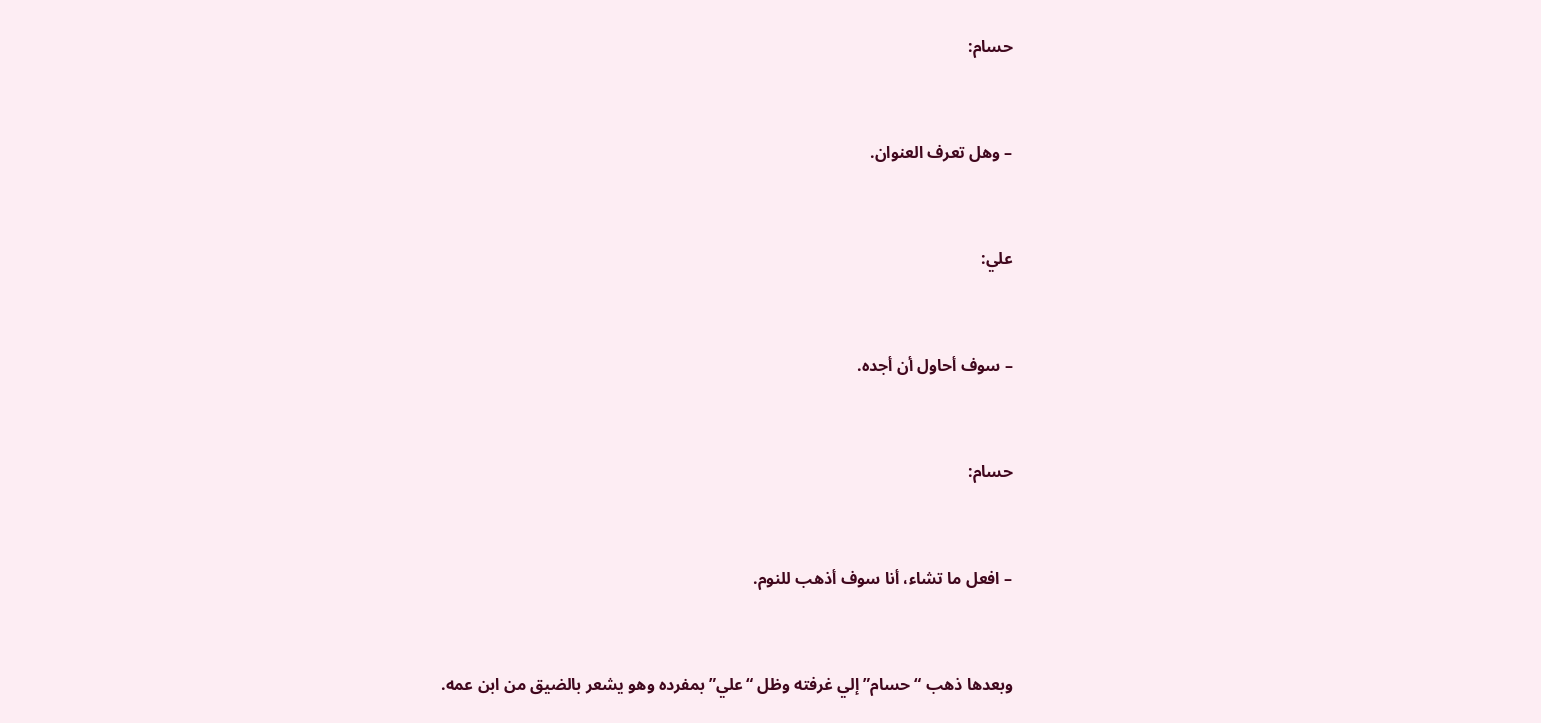حسام:



– وهل تعرف العنوان.



علي:



– سوف أحاول أن أجده.



حسام:



– افعل ما تشاء، أنا سوف أذهب للنوم.



وبعدها ذهب “حسام” إلي غرفته وظل “علي” بمفرده وهو يشعر بالضيق من ابن عمه.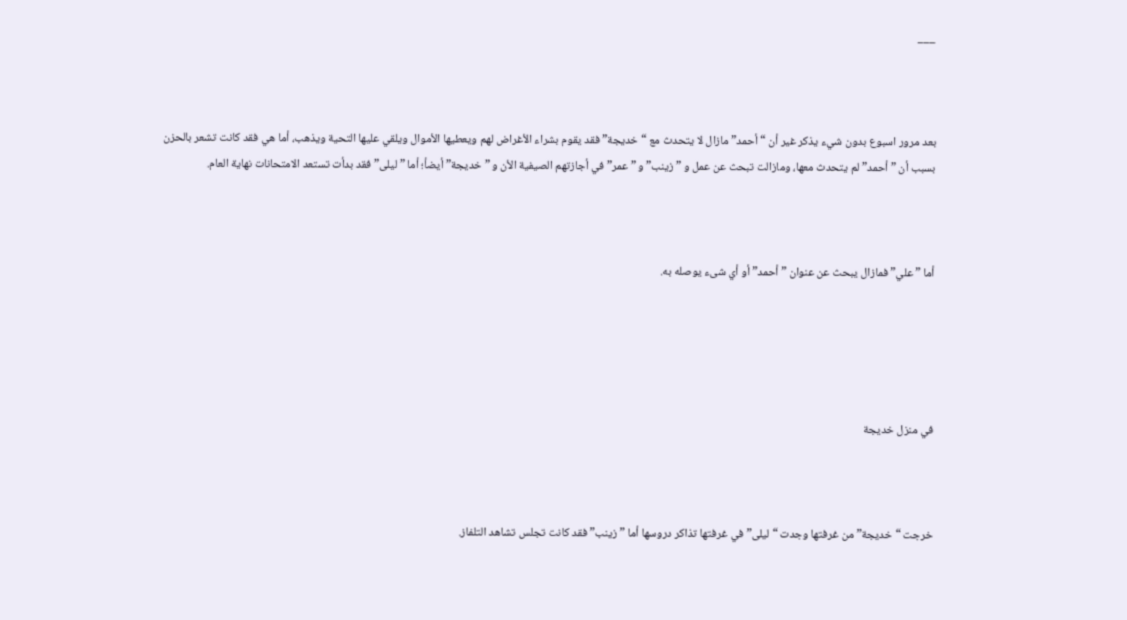___



بعد مرور اسبوع بدون شيء يذكر غير أن “أحمد” مازال لا يتحدث مع “خديجة” فقد يقوم بشراء الأغراض لهم ويعطيها الأموال ويلقي عليها التحية ويذهب، أما هي فقد كانت تشعر بالحزن بسبب أن ” أحمد” لم يتحدث معها، ومازالت تبحث عن عمل و ” زينب” و ” عمر” في أجازتهم الصيفية الأن و ” خديجة” أيضأ؛ أما ” ليلى” فقد بدأت تستعد الامتحانات نهاية العام.



أما ” علي” فمازال يبحث عن عنوان ” أحمد” أو أي شىء يوصله به.





في منزل خديجة



خرجت “خديجة” من غرفتها وجدت “ليلى” في غرفتها تذاكر دروسها أما ” زينب” فقد كانت تجلس تشاهد التلفاز.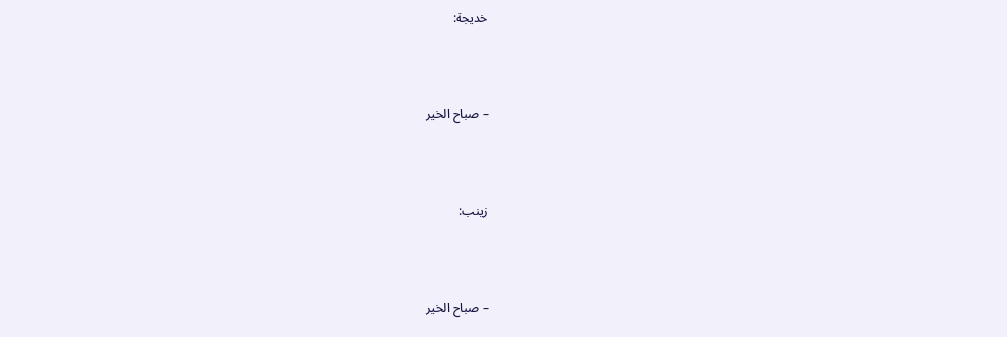خديجة:



– صباح الخير



زينب:



– صباح الخير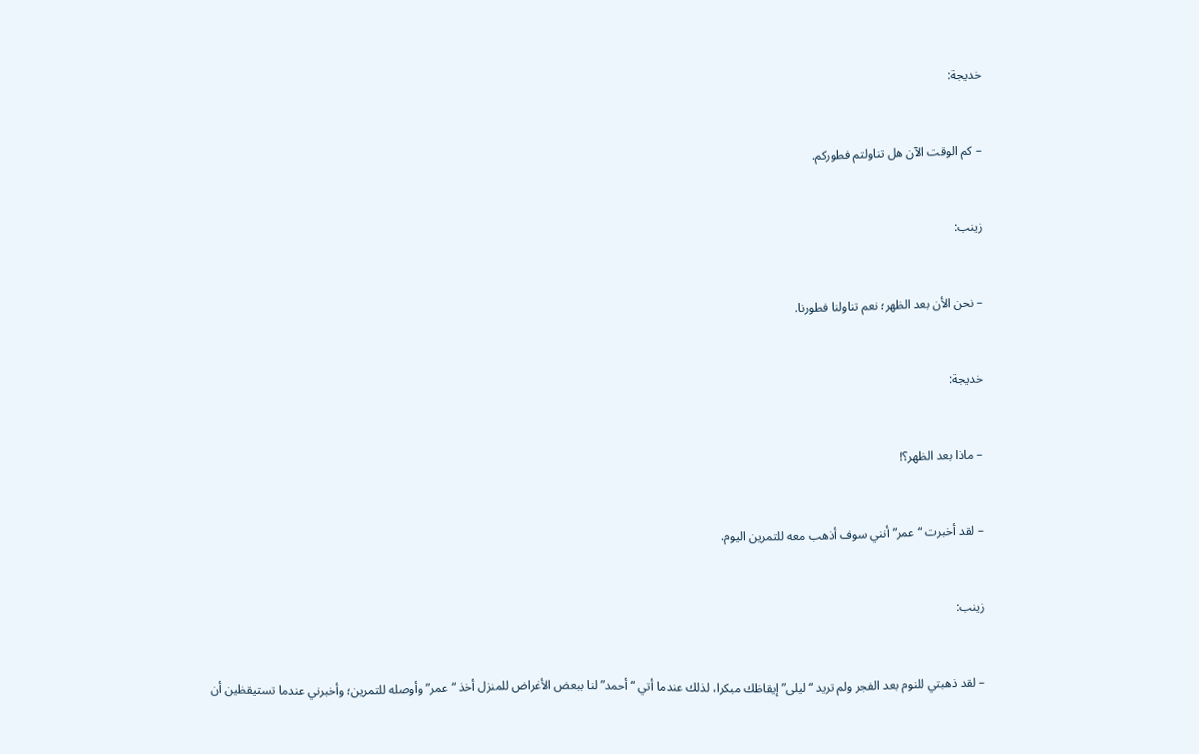خديجة:



– كم الوقت الآن هل تناولتم فطوركم.



زينب:



– نحن الأن بعد الظهر؛ نعم تناولنا فطورنا.



خديجة:



– ماذا بعد الظهر؟!



– لقد أخبرت “عمر” أنني سوف أذهب معه للتمرين اليوم.



زينب:



– لقد ذهبتي للنوم بعد الفجر ولم تريد “ليلى” إيقاظك مبكرا، لذلك عندما أتي “أحمد” لنا ببعض الأغراض للمنزل أخذ “عمر” وأوصله للتمرين؛ وأخبرني عندما تستيقظين أن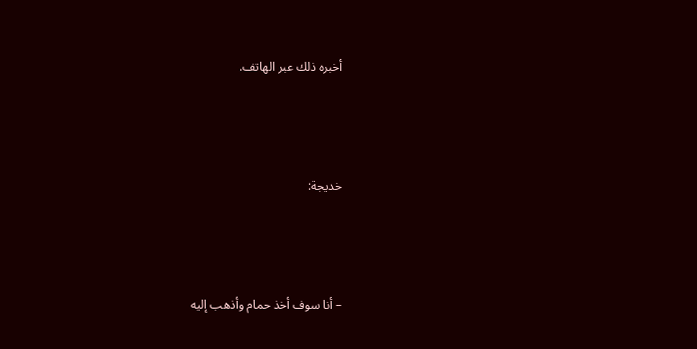أخبره ذلك عبر الهاتف.



خديجة:



– أنا سوف أخذ حمام وأذهب إليه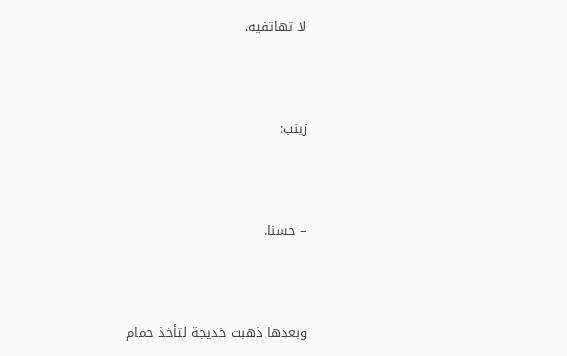لا تهاتفيه.



زينب:



– حسنا.



وبعدها ذهبت خديجة لتأخذ حمام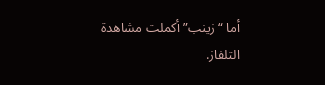أما “زينب” أكملت مشاهدة التلفاز.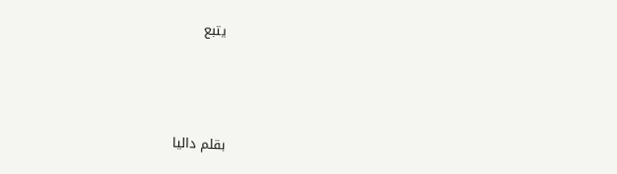يتبع



بقلم داليا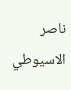ناصر الاسيوطي